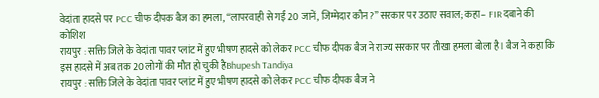वेदांता हादसे पर PCC चीफ दीपक बैज का हमला, “लापरवाही से गईं 20 जानें, जिम्मेदार कौन?” सरकार पर उठाए सवाल; कहा– FIR दबाने की कोशिश
रायपुर : सक्ति जिले के वेदांता पावर प्लांट में हुए भीषण हादसे को लेकर PCC चीफ दीपक बैज ने राज्य सरकार पर तीखा हमला बोला है। बैज ने कहा कि इस हादसे में अब तक 20 लोगों की मौत हो चुकी हैBhupesh Tandiya
रायपुर : सक्ति जिले के वेदांता पावर प्लांट में हुए भीषण हादसे को लेकर PCC चीफ दीपक बैज ने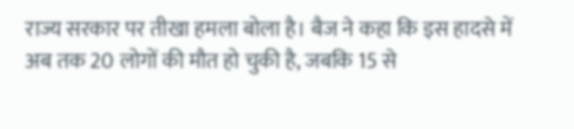राज्य सरकार पर तीखा हमला बोला है। बैज ने कहा कि इस हादसे में अब तक 20 लोगों की मौत हो चुकी है, जबकि 15 से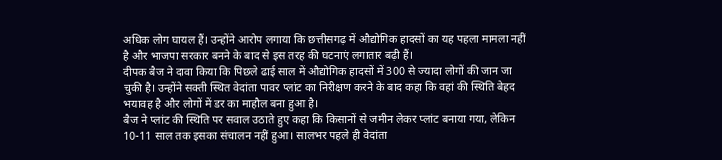अधिक लोग घायल हैं। उन्होंने आरोप लगाया कि छत्तीसगढ़ में औद्योगिक हादसों का यह पहला मामला नहीं है और भाजपा सरकार बनने के बाद से इस तरह की घटनाएं लगातार बढ़ी हैं।
दीपक बैज ने दावा किया कि पिछले ढाई साल में औद्योगिक हादसों में 300 से ज्यादा लोगों की जान जा चुकी है। उन्होंने सक्ती स्थित वेदांता पावर प्लांट का निरीक्षण करने के बाद कहा कि वहां की स्थिति बेहद भयावह है और लोगों में डर का माहौल बना हुआ है।
बैज ने प्लांट की स्थिति पर सवाल उठाते हुए कहा कि किसानों से जमीन लेकर प्लांट बनाया गया, लेकिन 10-11 साल तक इसका संचालन नहीं हुआ। सालभर पहले ही वेदांता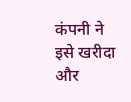कंपनी ने इसे खरीदा और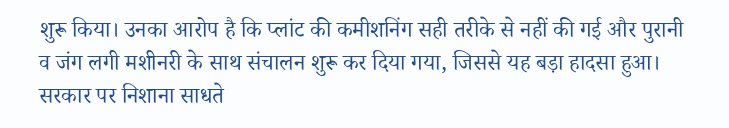शुरू किया। उनका आरोप है कि प्लांट की कमीशनिंग सही तरीके से नहीं की गई और पुरानी व जंग लगी मशीनरी के साथ संचालन शुरू कर दिया गया, जिससे यह बड़ा हादसा हुआ।
सरकार पर निशाना साधते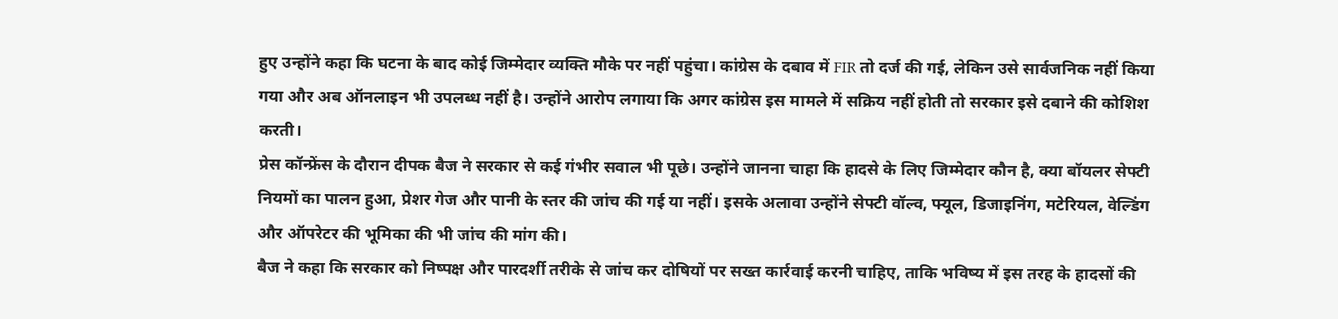हुए उन्होंने कहा कि घटना के बाद कोई जिम्मेदार व्यक्ति मौके पर नहीं पहुंचा। कांग्रेस के दबाव में FIR तो दर्ज की गई, लेकिन उसे सार्वजनिक नहीं किया गया और अब ऑनलाइन भी उपलब्ध नहीं है। उन्होंने आरोप लगाया कि अगर कांग्रेस इस मामले में सक्रिय नहीं होती तो सरकार इसे दबाने की कोशिश करती।
प्रेस कॉन्फ्रेंस के दौरान दीपक बैज ने सरकार से कई गंभीर सवाल भी पूछे। उन्होंने जानना चाहा कि हादसे के लिए जिम्मेदार कौन है, क्या बॉयलर सेफ्टी नियमों का पालन हुआ, प्रेशर गेज और पानी के स्तर की जांच की गई या नहीं। इसके अलावा उन्होंने सेफ्टी वॉल्व, फ्यूल, डिजाइनिंग, मटेरियल, वेल्डिंग और ऑपरेटर की भूमिका की भी जांच की मांग की।
बैज ने कहा कि सरकार को निष्पक्ष और पारदर्शी तरीके से जांच कर दोषियों पर सख्त कार्रवाई करनी चाहिए, ताकि भविष्य में इस तरह के हादसों की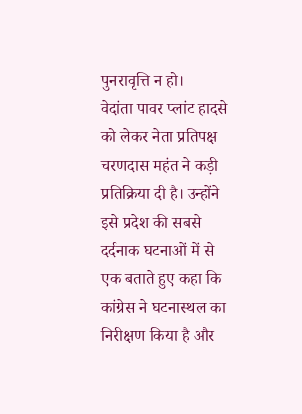पुनरावृत्ति न हो।
वेदांता पावर प्लांट हादसे को लेकर नेता प्रतिपक्ष चरणदास महंत ने कड़ी प्रतिक्रिया दी है। उन्होंने इसे प्रदेश की सबसे दर्दनाक घटनाओं में से एक बताते हुए कहा कि कांग्रेस ने घटनास्थल का निरीक्षण किया है और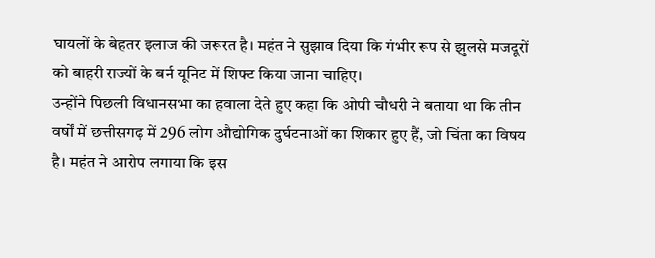घायलों के बेहतर इलाज की जरूरत है। महंत ने सुझाव दिया कि गंभीर रूप से झुलसे मजदूरों को बाहरी राज्यों के बर्न यूनिट में शिफ्ट किया जाना चाहिए।
उन्होंने पिछली विधानसभा का हवाला देते हुए कहा कि ओपी चौधरी ने बताया था कि तीन वर्षों में छत्तीसगढ़ में 296 लोग औद्योगिक दुर्घटनाओं का शिकार हुए हैं, जो चिंता का विषय है। महंत ने आरोप लगाया कि इस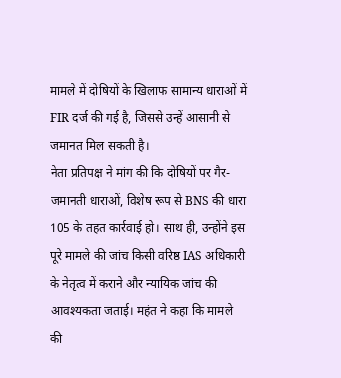मामले में दोषियों के खिलाफ सामान्य धाराओं में FIR दर्ज की गई है, जिससे उन्हें आसानी से जमानत मिल सकती है।
नेता प्रतिपक्ष ने मांग की कि दोषियों पर गैर-जमानती धाराओं, विशेष रूप से BNS की धारा 105 के तहत कार्रवाई हो। साथ ही, उन्होंने इस पूरे मामले की जांच किसी वरिष्ठ IAS अधिकारी के नेतृत्व में कराने और न्यायिक जांच की आवश्यकता जताई। महंत ने कहा कि मामले की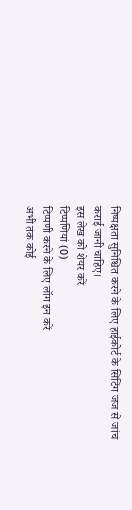निष्पक्षता सुनिश्चित करने के लिए हाईकोर्ट के सिटिंग जज से जांच कराई जानी चाहिए।
इस लेख को शेयर करें
टिप्पणियां (0)
टिप्पणी करने के लिए लॉग इन करें
अभी तक कोई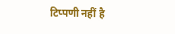टिप्पणी नहीं है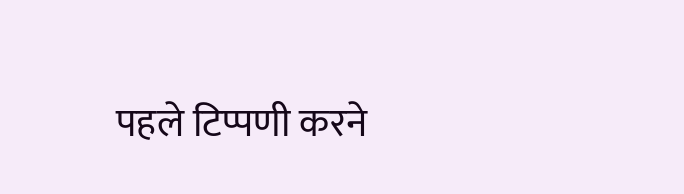पहले टिप्पणी करने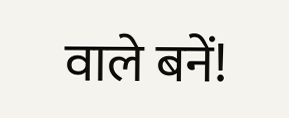वाले बनें!